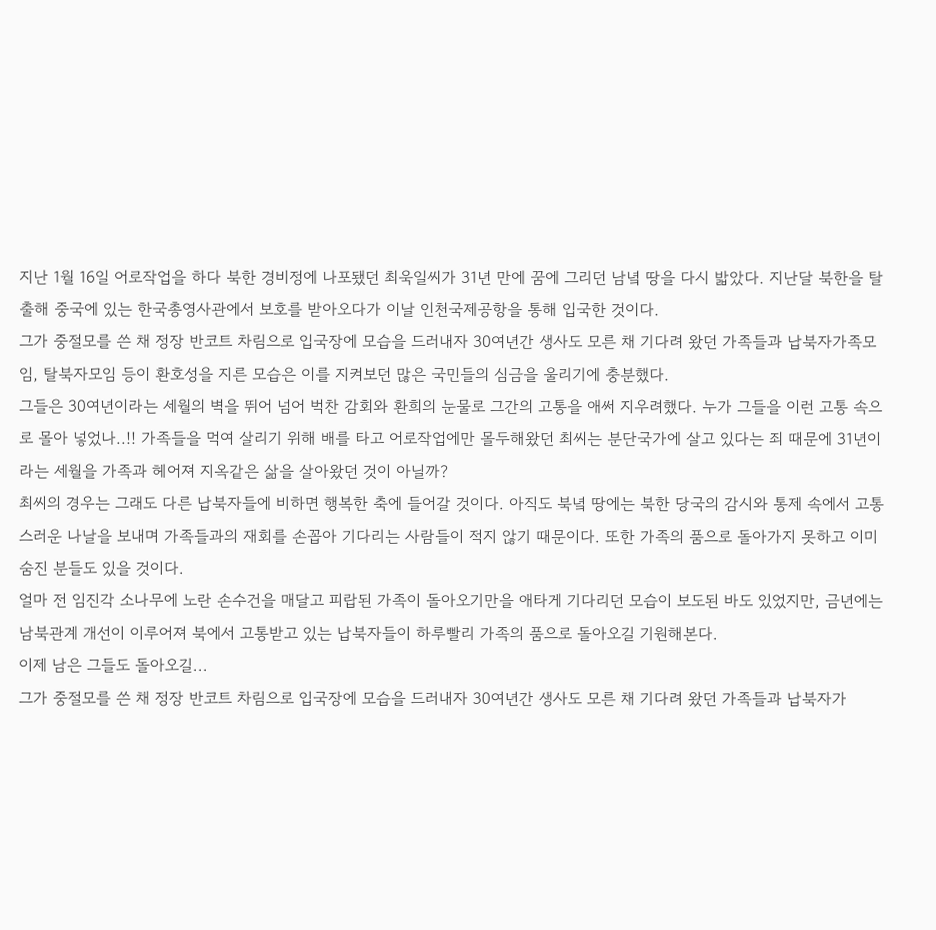지난 1월 16일 어로작업을 하다 북한 경비정에 나포됐던 최욱일씨가 31년 만에 꿈에 그리던 남녘 땅을 다시 밟았다. 지난달 북한을 탈출해 중국에 있는 한국총영사관에서 보호를 받아오다가 이날 인천국제공항을 통해 입국한 것이다.
그가 중절모를 쓴 채 정장 반코트 차림으로 입국장에 모습을 드러내자 30여년간 생사도 모른 채 기다려 왔던 가족들과 납북자가족모임, 탈북자모임 등이 환호성을 지른 모습은 이를 지켜보던 많은 국민들의 심금을 울리기에 충분했다.
그들은 30여년이라는 세월의 벽을 뛰어 넘어 벅찬 감회와 환희의 눈물로 그간의 고통을 애써 지우려했다. 누가 그들을 이런 고통 속으로 몰아 넣었나..!! 가족들을 먹여 살리기 위해 배를 타고 어로작업에만 몰두해왔던 최씨는 분단국가에 살고 있다는 죄 때문에 31년이라는 세월을 가족과 헤어져 지옥같은 삶을 살아왔던 것이 아닐까?
최씨의 경우는 그래도 다른 납북자들에 비하면 행복한 축에 들어갈 것이다. 아직도 북녘 땅에는 북한 당국의 감시와 통제 속에서 고통스러운 나날을 보내며 가족들과의 재회를 손꼽아 기다리는 사람들이 적지 않기 때문이다. 또한 가족의 품으로 돌아가지 못하고 이미 숨진 분들도 있을 것이다.
얼마 전 임진각 소나무에 노란 손수건을 매달고 피랍된 가족이 돌아오기만을 애타게 기다리던 모습이 보도된 바도 있었지만, 금년에는 남북관계 개선이 이루어져 북에서 고통받고 있는 납북자들이 하루빨리 가족의 품으로 돌아오길 기원해본다.
이제 남은 그들도 돌아오길...
그가 중절모를 쓴 채 정장 반코트 차림으로 입국장에 모습을 드러내자 30여년간 생사도 모른 채 기다려 왔던 가족들과 납북자가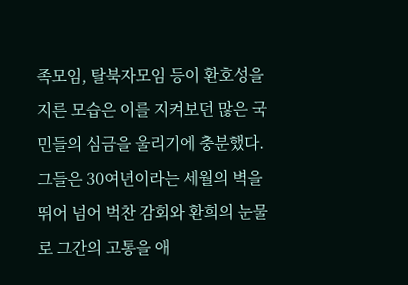족모임, 탈북자모임 등이 환호성을 지른 모습은 이를 지켜보던 많은 국민들의 심금을 울리기에 충분했다.
그들은 30여년이라는 세월의 벽을 뛰어 넘어 벅찬 감회와 환희의 눈물로 그간의 고통을 애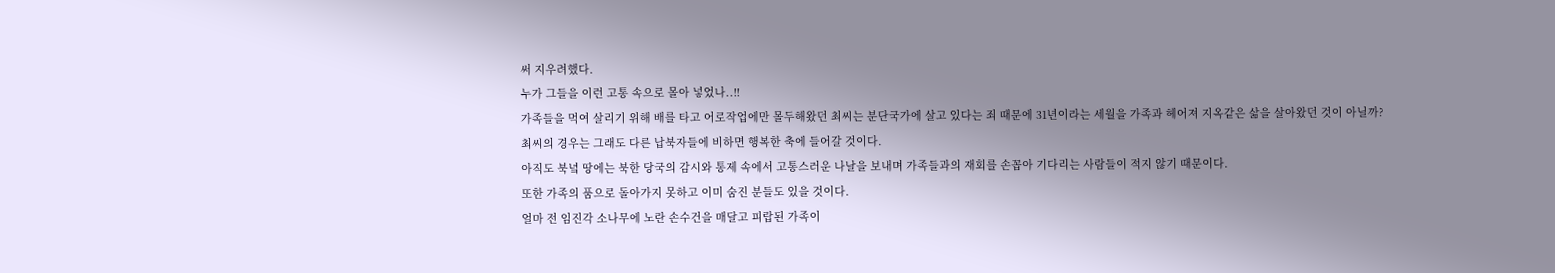써 지우려했다.
누가 그들을 이런 고통 속으로 몰아 넣었나..!!
가족들을 먹여 살리기 위해 배를 타고 어로작업에만 몰두해왔던 최씨는 분단국가에 살고 있다는 죄 때문에 31년이라는 세월을 가족과 헤어져 지옥같은 삶을 살아왔던 것이 아닐까?
최씨의 경우는 그래도 다른 납북자들에 비하면 행복한 축에 들어갈 것이다.
아직도 북녘 땅에는 북한 당국의 감시와 통제 속에서 고통스러운 나날을 보내며 가족들과의 재회를 손꼽아 기다리는 사람들이 적지 않기 때문이다.
또한 가족의 품으로 돌아가지 못하고 이미 숨진 분들도 있을 것이다.
얼마 전 임진각 소나무에 노란 손수건을 매달고 피랍된 가족이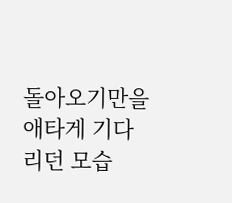돌아오기만을 애타게 기다리던 모습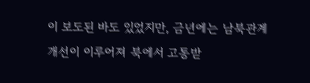이 보도된 바도 있었지만, 금년에는 남북관계 개선이 이루어져 북에서 고통받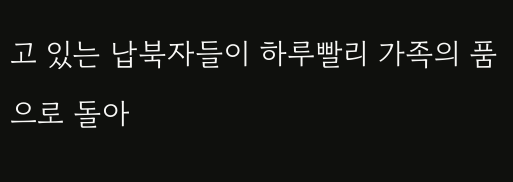고 있는 납북자들이 하루빨리 가족의 품으로 돌아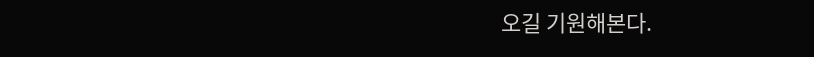오길 기원해본다.